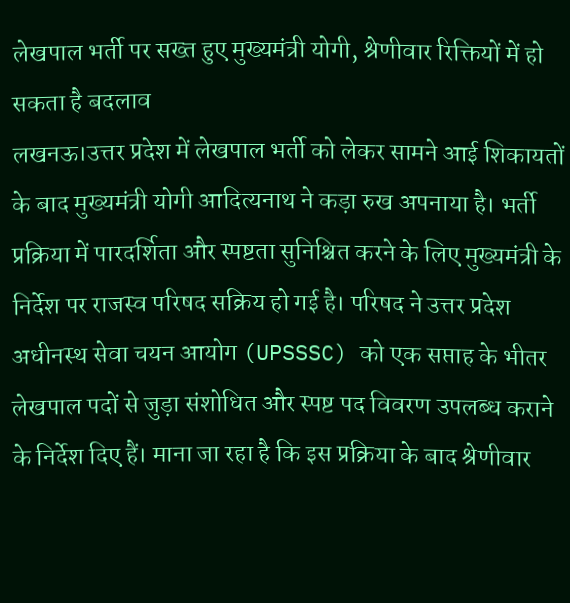लेखपाल भर्ती पर सख्त हुए मुख्यमंत्री योगी, श्रेणीवार रिक्तियों में हो सकता है बदलाव
लखनऊ।उत्तर प्रदेश में लेखपाल भर्ती को लेकर सामने आई शिकायतों के बाद मुख्यमंत्री योगी आदित्यनाथ ने कड़ा रुख अपनाया है। भर्ती प्रक्रिया में पारदर्शिता और स्पष्टता सुनिश्चित करने के लिए मुख्यमंत्री के निर्देश पर राजस्व परिषद सक्रिय हो गई है। परिषद ने उत्तर प्रदेश अधीनस्थ सेवा चयन आयोग (UPSSSC) को एक सप्ताह के भीतर लेखपाल पदों से जुड़ा संशोधित और स्पष्ट पद विवरण उपलब्ध कराने के निर्देश दिए हैं। माना जा रहा है कि इस प्रक्रिया के बाद श्रेणीवार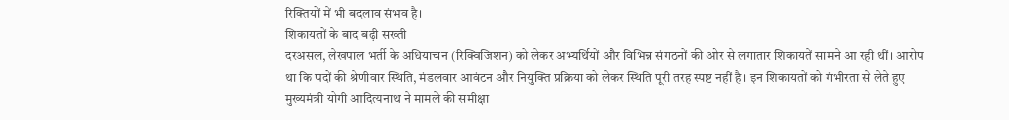रिक्तियों में भी बदलाव संभव है।
शिकायतों के बाद बढ़ी सख्ती
दरअसल, लेखपाल भर्ती के अधियाचन (रिक्विजिशन) को लेकर अभ्यर्थियों और विभिन्न संगठनों की ओर से लगातार शिकायतें सामने आ रही थीं। आरोप था कि पदों की श्रेणीवार स्थिति, मंडलवार आवंटन और नियुक्ति प्रक्रिया को लेकर स्थिति पूरी तरह स्पष्ट नहीं है। इन शिकायतों को गंभीरता से लेते हुए मुख्यमंत्री योगी आदित्यनाथ ने मामले की समीक्षा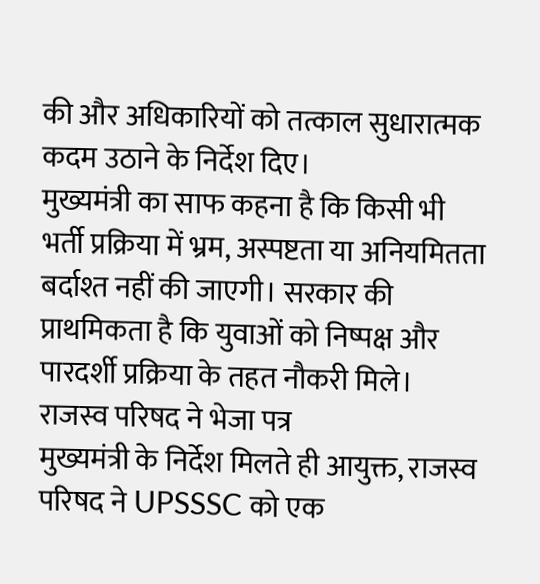की और अधिकारियों को तत्काल सुधारात्मक कदम उठाने के निर्देश दिए।
मुख्यमंत्री का साफ कहना है कि किसी भी भर्ती प्रक्रिया में भ्रम, अस्पष्टता या अनियमितता बर्दाश्त नहीं की जाएगी। सरकार की प्राथमिकता है कि युवाओं को निष्पक्ष और पारदर्शी प्रक्रिया के तहत नौकरी मिले।
राजस्व परिषद ने भेजा पत्र
मुख्यमंत्री के निर्देश मिलते ही आयुक्त, राजस्व परिषद ने UPSSSC को एक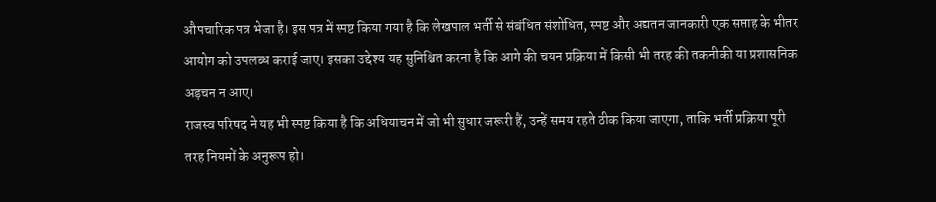औपचारिक पत्र भेजा है। इस पत्र में स्पष्ट किया गया है कि लेखपाल भर्ती से संबंधित संशोधित, स्पष्ट और अद्यतन जानकारी एक सप्ताह के भीतर आयोग को उपलब्ध कराई जाए। इसका उद्देश्य यह सुनिश्चित करना है कि आगे की चयन प्रक्रिया में किसी भी तरह की तकनीकी या प्रशासनिक अड़चन न आए।
राजस्व परिषद ने यह भी स्पष्ट किया है कि अधियाचन में जो भी सुधार जरूरी हैं, उन्हें समय रहते ठीक किया जाएगा, ताकि भर्ती प्रक्रिया पूरी तरह नियमों के अनुरूप हो।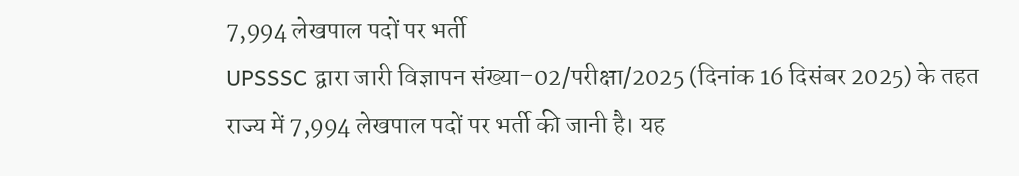7,994 लेखपाल पदों पर भर्ती
UPSSSC द्वारा जारी विज्ञापन संख्या–02/परीक्षा/2025 (दिनांक 16 दिसंबर 2025) के तहत राज्य में 7,994 लेखपाल पदों पर भर्ती की जानी है। यह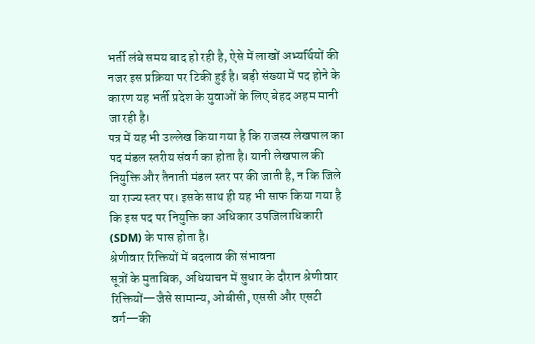भर्ती लंबे समय बाद हो रही है, ऐसे में लाखों अभ्यर्थियों की नजर इस प्रक्रिया पर टिकी हुई है। बड़ी संख्या में पद होने के कारण यह भर्ती प्रदेश के युवाओं के लिए बेहद अहम मानी जा रही है।
पत्र में यह भी उल्लेख किया गया है कि राजस्व लेखपाल का पद मंडल स्तरीय संवर्ग का होता है। यानी लेखपाल की नियुक्ति और तैनाती मंडल स्तर पर की जाती है, न कि जिले या राज्य स्तर पर। इसके साथ ही यह भी साफ किया गया है कि इस पद पर नियुक्ति का अधिकार उपजिलाधिकारी (SDM) के पास होता है।
श्रेणीवार रिक्तियों में बदलाव की संभावना
सूत्रों के मुताबिक, अधियाचन में सुधार के दौरान श्रेणीवार रिक्तियों—जैसे सामान्य, ओबीसी, एससी और एसटी वर्ग—की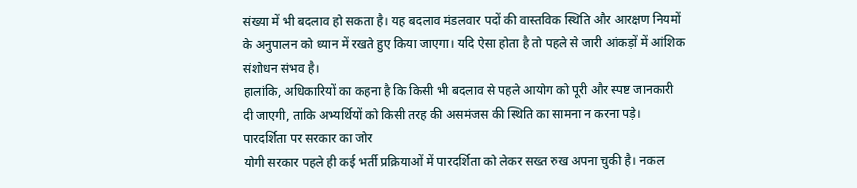संख्या में भी बदलाव हो सकता है। यह बदलाव मंडलवार पदों की वास्तविक स्थिति और आरक्षण नियमों के अनुपालन को ध्यान में रखते हुए किया जाएगा। यदि ऐसा होता है तो पहले से जारी आंकड़ों में आंशिक संशोधन संभव है।
हालांकि, अधिकारियों का कहना है कि किसी भी बदलाव से पहले आयोग को पूरी और स्पष्ट जानकारी दी जाएगी, ताकि अभ्यर्थियों को किसी तरह की असमंजस की स्थिति का सामना न करना पड़े।
पारदर्शिता पर सरकार का जोर
योगी सरकार पहले ही कई भर्ती प्रक्रियाओं में पारदर्शिता को लेकर सख्त रुख अपना चुकी है। नकल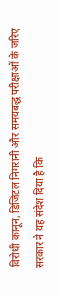विरोधी कानून, डिजिटल निगरानी और समयबद्ध परीक्षाओं के जरिए सरकार ने यह संदेश दिया है कि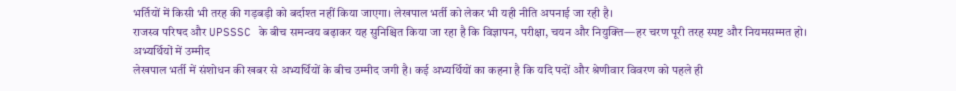भर्तियों में किसी भी तरह की गड़बड़ी को बर्दाश्त नहीं किया जाएगा। लेखपाल भर्ती को लेकर भी यही नीति अपनाई जा रही है।
राजस्व परिषद और UPSSSC के बीच समन्वय बढ़ाकर यह सुनिश्चित किया जा रहा है कि विज्ञापन, परीक्षा, चयन और नियुक्ति—हर चरण पूरी तरह स्पष्ट और नियमसम्मत हो।
अभ्यर्थियों में उम्मीद
लेखपाल भर्ती में संशोधन की खबर से अभ्यर्थियों के बीच उम्मीद जगी है। कई अभ्यर्थियों का कहना है कि यदि पदों और श्रेणीवार विवरण को पहले ही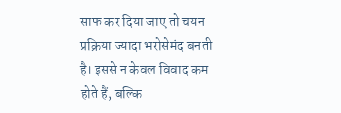साफ कर दिया जाए तो चयन प्रक्रिया ज्यादा भरोसेमंद बनती है। इससे न केवल विवाद कम होते हैं, बल्कि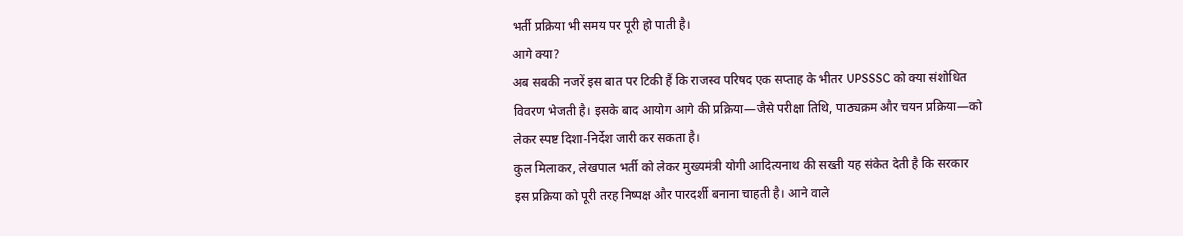भर्ती प्रक्रिया भी समय पर पूरी हो पाती है।
आगे क्या?
अब सबकी नजरें इस बात पर टिकी हैं कि राजस्व परिषद एक सप्ताह के भीतर UPSSSC को क्या संशोधित विवरण भेजती है। इसके बाद आयोग आगे की प्रक्रिया—जैसे परीक्षा तिथि, पाठ्यक्रम और चयन प्रक्रिया—को लेकर स्पष्ट दिशा-निर्देश जारी कर सकता है।
कुल मिलाकर, लेखपाल भर्ती को लेकर मुख्यमंत्री योगी आदित्यनाथ की सख्ती यह संकेत देती है कि सरकार इस प्रक्रिया को पूरी तरह निष्पक्ष और पारदर्शी बनाना चाहती है। आने वाले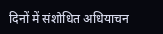दिनों में संशोधित अधियाचन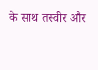के साथ तस्वीर और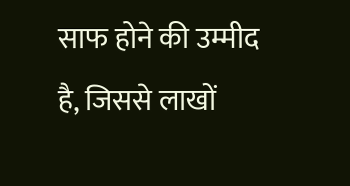साफ होने की उम्मीद है, जिससे लाखों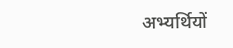अभ्यर्थियों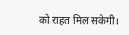को राहत मिल सकेगी।